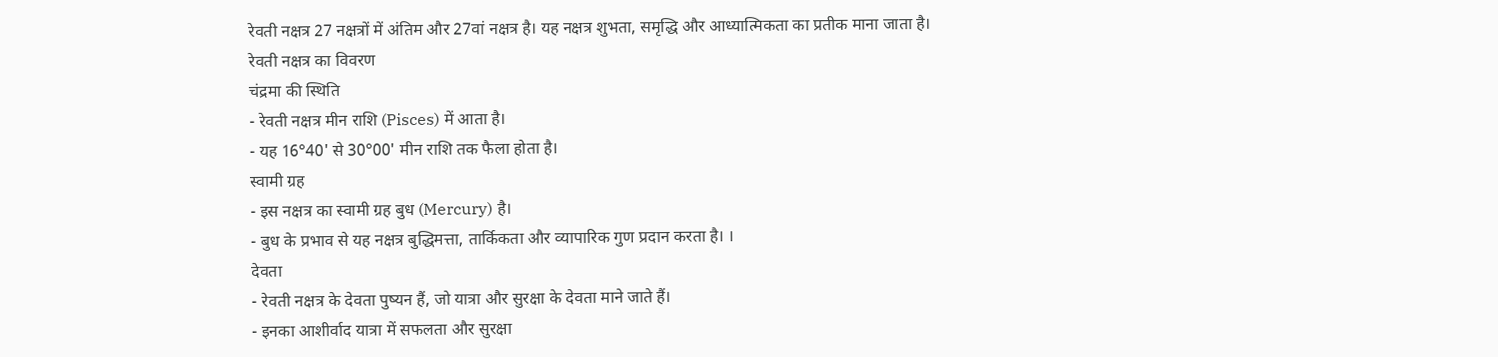रेवती नक्षत्र 27 नक्षत्रों में अंतिम और 27वां नक्षत्र है। यह नक्षत्र शुभता, समृद्धि और आध्यात्मिकता का प्रतीक माना जाता है।
रेवती नक्षत्र का विवरण
चंद्रमा की स्थिति
- रेवती नक्षत्र मीन राशि (Pisces) में आता है।
- यह 16°40' से 30°00' मीन राशि तक फैला होता है।
स्वामी ग्रह
- इस नक्षत्र का स्वामी ग्रह बुध (Mercury) है।
- बुध के प्रभाव से यह नक्षत्र बुद्धिमत्ता, तार्किकता और व्यापारिक गुण प्रदान करता है। ।
देवता
- रेवती नक्षत्र के देवता पुष्यन हैं, जो यात्रा और सुरक्षा के देवता माने जाते हैं।
- इनका आशीर्वाद यात्रा में सफलता और सुरक्षा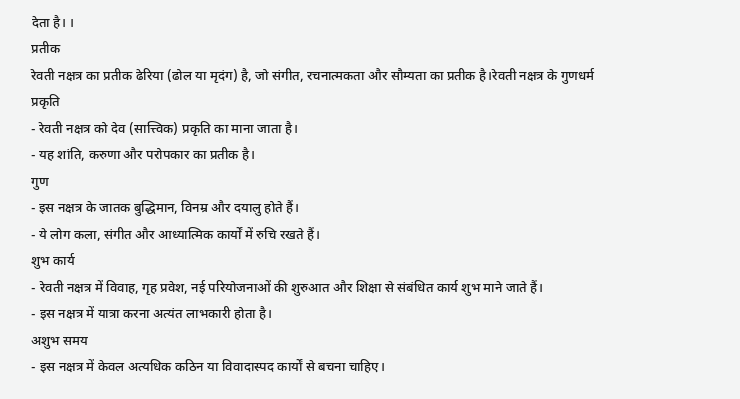देता है। ।
प्रतीक
रेवती नक्षत्र का प्रतीक ढेरिया (ढोल या मृदंग) है, जो संगीत, रचनात्मकता और सौम्यता का प्रतीक है।रेवती नक्षत्र के गुणधर्म
प्रकृति
- रेवती नक्षत्र को देव (सात्त्विक) प्रकृति का माना जाता है।
- यह शांति, करुणा और परोपकार का प्रतीक है।
गुण
- इस नक्षत्र के जातक बुद्धिमान, विनम्र और दयालु होते हैं।
- ये लोग कला, संगीत और आध्यात्मिक कार्यों में रुचि रखते हैं।
शुभ कार्य
- रेवती नक्षत्र में विवाह, गृह प्रवेश, नई परियोजनाओं की शुरुआत और शिक्षा से संबंधित कार्य शुभ माने जाते हैं।
- इस नक्षत्र में यात्रा करना अत्यंत लाभकारी होता है।
अशुभ समय
- इस नक्षत्र में केवल अत्यधिक कठिन या विवादास्पद कार्यों से बचना चाहिए।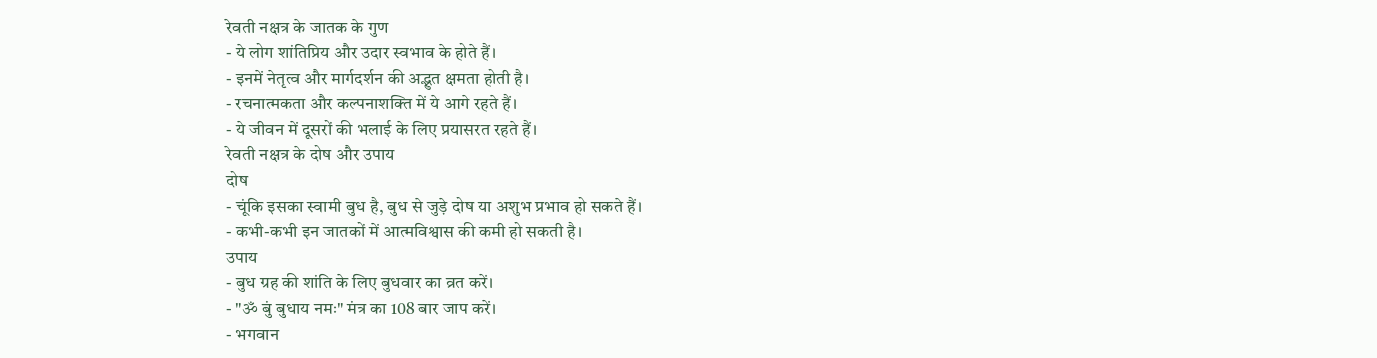रेवती नक्षत्र के जातक के गुण
- ये लोग शांतिप्रिय और उदार स्वभाव के होते हैं।
- इनमें नेतृत्व और मार्गदर्शन की अद्भुत क्षमता होती है।
- रचनात्मकता और कल्पनाशक्ति में ये आगे रहते हैं।
- ये जीवन में दूसरों की भलाई के लिए प्रयासरत रहते हैं।
रेवती नक्षत्र के दोष और उपाय
दोष
- चूंकि इसका स्वामी बुध है, बुध से जुड़े दोष या अशुभ प्रभाव हो सकते हैं।
- कभी-कभी इन जातकों में आत्मविश्वास की कमी हो सकती है।
उपाय
- बुध ग्रह की शांति के लिए बुधवार का व्रत करें।
- "ॐ बुं बुधाय नमः" मंत्र का 108 बार जाप करें।
- भगवान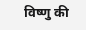विष्णु की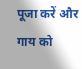पूजा करें और गाय को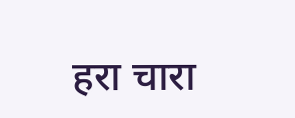हरा चारा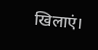खिलाएं।